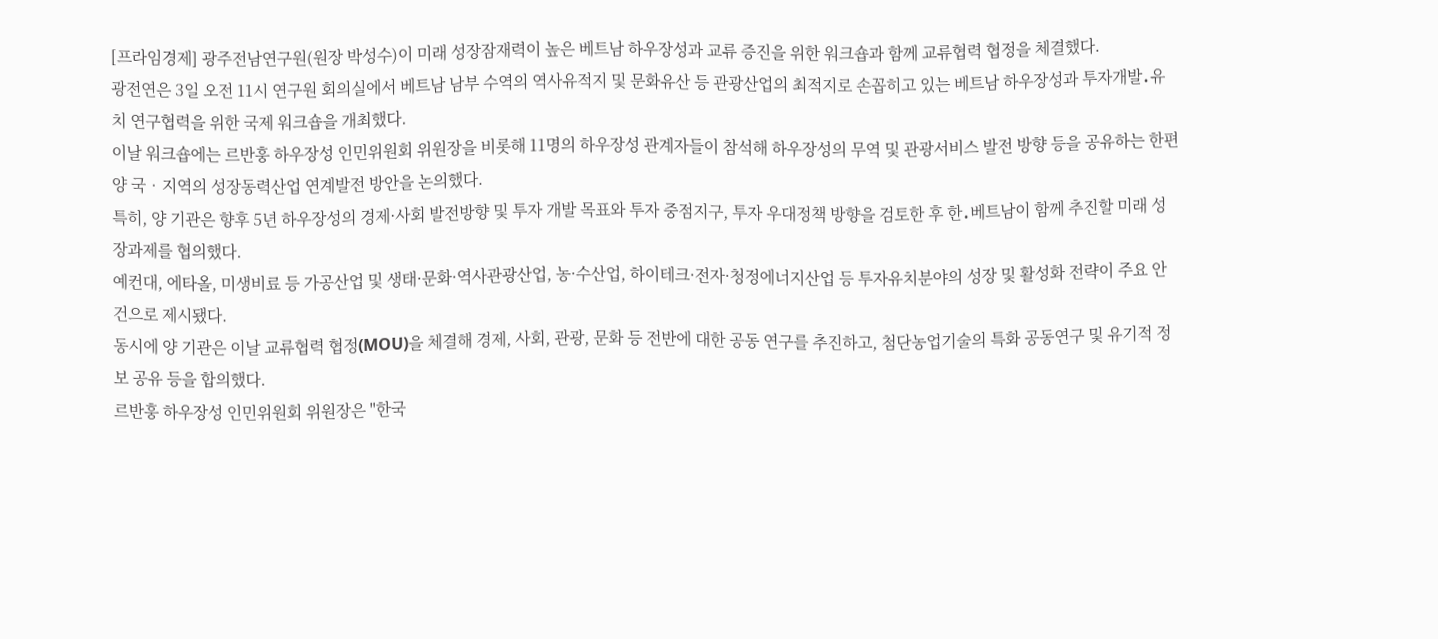[프라임경제] 광주전남연구원(원장 박성수)이 미래 성장잠재력이 높은 베트남 하우장성과 교류 증진을 위한 워크숍과 함께 교류협력 협정을 체결했다.
광전연은 3일 오전 11시 연구원 회의실에서 베트남 남부 수역의 역사유적지 및 문화유산 등 관광산업의 최적지로 손꼽히고 있는 베트남 하우장성과 투자개발․유치 연구협력을 위한 국제 워크숍을 개최했다.
이날 워크숍에는 르반훙 하우장성 인민위원회 위원장을 비롯해 11명의 하우장성 관계자들이 참석해 하우장성의 무역 및 관광서비스 발전 방향 등을 공유하는 한편 양 국‧지역의 성장동력산업 연계발전 방안을 논의했다.
특히, 양 기관은 향후 5년 하우장성의 경제·사회 발전방향 및 투자 개발 목표와 투자 중점지구, 투자 우대정책 방향을 검토한 후 한․베트남이 함께 추진할 미래 성장과제를 협의했다.
예컨대, 에타올, 미생비료 등 가공산업 및 생태·문화·역사관광산업, 농·수산업, 하이테크·전자·청정에너지산업 등 투자유치분야의 성장 및 활성화 전략이 주요 안건으로 제시됐다.
동시에 양 기관은 이날 교류협력 협정(MOU)을 체결해 경제, 사회, 관광, 문화 등 전반에 대한 공동 연구를 추진하고, 첨단농업기술의 특화 공동연구 및 유기적 정보 공유 등을 합의했다.
르반훙 하우장성 인민위원회 위원장은 "한국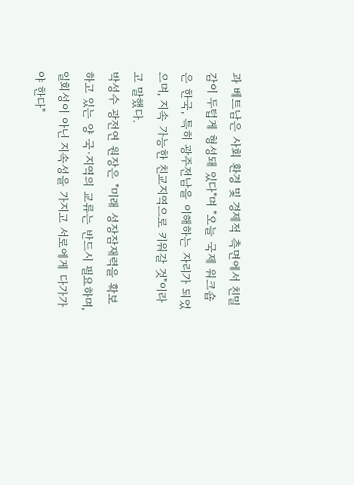과 베트남은 사회 환경 및 경제적 측면에서 친밀감이 두텁게 형성돼 있다"며 "오늘 국제 워크숍은 한국, 특히 광주전남을 이해하는 자리가 되었으며, 지속 가능한 친교지역으로 키워갈 것"이라고 말했다.
박성수 광전연 원장은 "미래 성장잠재력을 확보하고 있는 양 국·지역의 교류는 반드시 필요하며, 일회성이 아닌 지속성을 가지고 서로에게 다가가야 한다"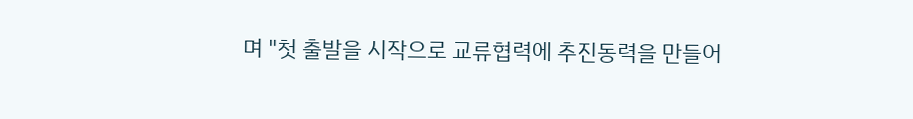며 "첫 출발을 시작으로 교류협력에 추진동력을 만들어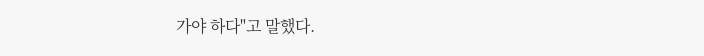가야 하다"고 말했다.